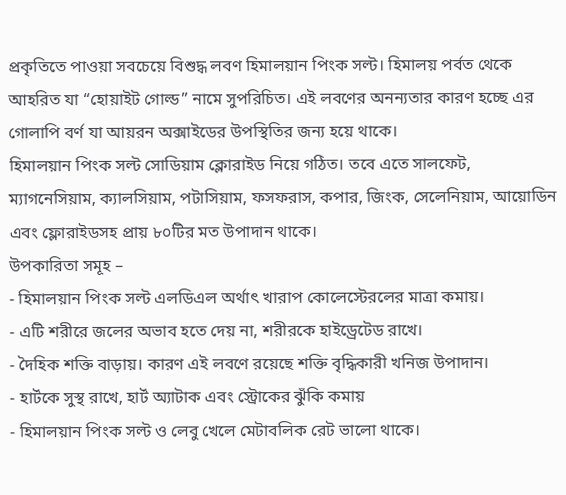প্রকৃতিতে পাওয়া সবচেয়ে বিশুদ্ধ লবণ হিমালয়ান পিংক সল্ট। হিমালয় পর্বত থেকে আহরিত যা “হোয়াইট গোল্ড” নামে সুপরিচিত। এই লবণের অনন্যতার কারণ হচ্ছে এর গোলাপি বর্ণ যা আয়রন অক্সাইডের উপস্থিতির জন্য হয়ে থাকে।
হিমালয়ান পিংক সল্ট সোডিয়াম ক্লোরাইড নিয়ে গঠিত। তবে এতে সালফেট, ম্যাগনেসিয়াম, ক্যালসিয়াম, পটাসিয়াম, ফসফরাস, কপার, জিংক, সেলেনিয়াম, আয়োডিন এবং ফ্লোরাইডসহ প্রায় ৮০টির মত উপাদান থাকে।
উপকারিতা সমূহ –
- হিমালয়ান পিংক সল্ট এলডিএল অর্থাৎ খারাপ কোলেস্টেরলের মাত্রা কমায়।
- এটি শরীরে জলের অভাব হতে দেয় না, শরীরকে হাইড্রেটেড রাখে।
- দৈহিক শক্তি বাড়ায়। কারণ এই লবণে রয়েছে শক্তি বৃদ্ধিকারী খনিজ উপাদান।
- হার্টকে সুস্থ রাখে, হার্ট অ্যাটাক এবং স্ট্রোকের ঝুঁকি কমায়
- হিমালয়ান পিংক সল্ট ও লেবু খেলে মেটাবলিক রেট ভালো থাকে।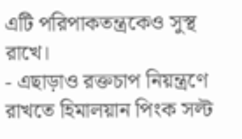এটি পরিপাকতন্ত্রকেও সুস্থ রাখে।
- এছাড়াও রক্তচাপ নিয়ন্ত্রণে রাখতে হিমালয়ান পিংক সল্ট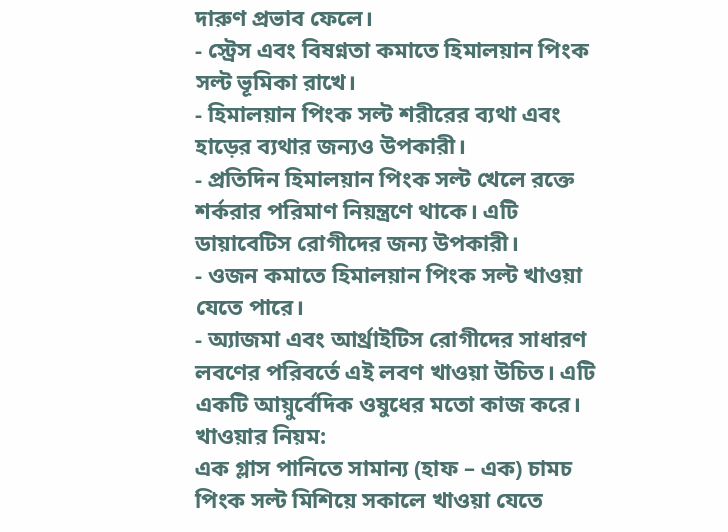দারুণ প্রভাব ফেলে।
- স্ট্রেস এবং বিষণ্নতা কমাতে হিমালয়ান পিংক সল্ট ভূমিকা রাখে।
- হিমালয়ান পিংক সল্ট শরীরের ব্যথা এবং হাড়ের ব্যথার জন্যও উপকারী।
- প্রতিদিন হিমালয়ান পিংক সল্ট খেলে রক্তে শর্করার পরিমাণ নিয়ন্ত্রণে থাকে। এটি ডায়াবেটিস রোগীদের জন্য উপকারী।
- ওজন কমাতে হিমালয়ান পিংক সল্ট খাওয়া যেতে পারে।
- অ্যাজমা এবং আর্থ্রাইটিস রোগীদের সাধারণ লবণের পরিবর্তে এই লবণ খাওয়া উচিত। এটি একটি আয়ুর্বেদিক ওষুধের মতো কাজ করে।
খাওয়ার নিয়ম:
এক গ্লাস পানিতে সামান্য (হাফ – এক) চামচ পিংক সল্ট মিশিয়ে সকালে খাওয়া যেতে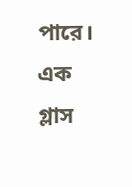পারে।
এক গ্লাস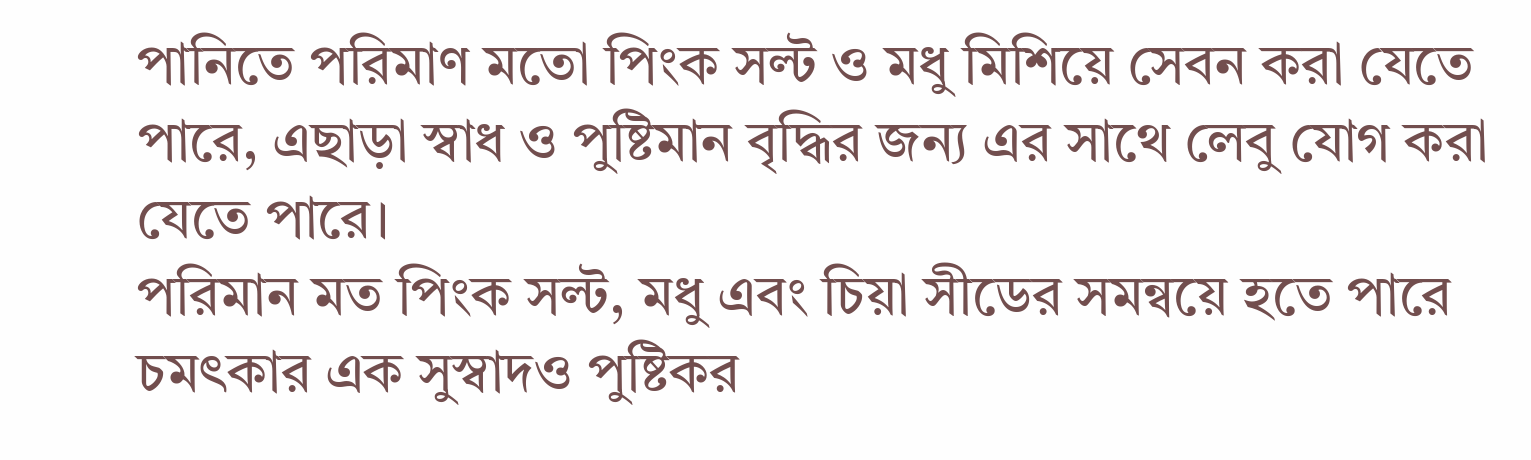পানিতে পরিমাণ মতো পিংক সল্ট ও মধু মিশিয়ে সেবন করা যেতে পারে, এছাড়া স্বাধ ও পুষ্টিমান বৃদ্ধির জন্য এর সাথে লেবু যোগ করা যেতে পারে।
পরিমান মত পিংক সল্ট, মধু এবং চিয়া সীডের সমন্বয়ে হতে পারে চমৎকার এক সুস্বাদও পুষ্টিকর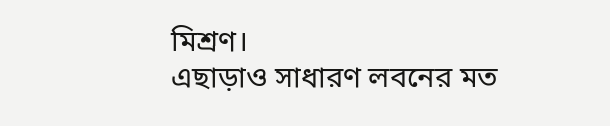মিশ্রণ।
এছাড়াও সাধারণ লবনের মত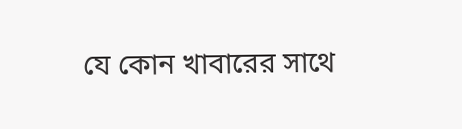যে কোন খাবারের সাথে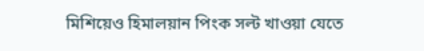মিশিয়েও হিমালয়ান পিংক সল্ট খাওয়া যেতে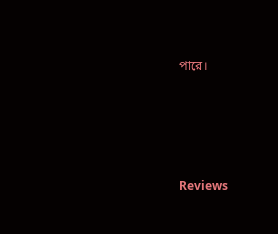পারে।




Reviews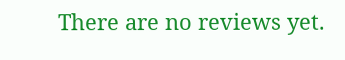There are no reviews yet.